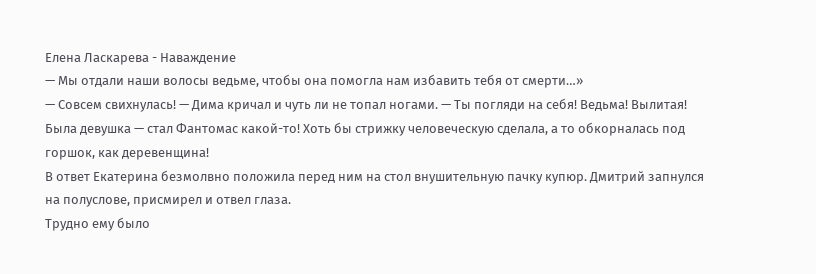Елена Ласкарева - Наваждение
— Мы отдали наши волосы ведьме, чтобы она помогла нам избавить тебя от смерти…»
— Совсем свихнулась! — Дима кричал и чуть ли не топал ногами. — Ты погляди на себя! Ведьма! Вылитая! Была девушка — стал Фантомас какой-то! Хоть бы стрижку человеческую сделала, а то обкорналась под горшок, как деревенщина!
В ответ Екатерина безмолвно положила перед ним на стол внушительную пачку купюр. Дмитрий запнулся на полуслове, присмирел и отвел глаза.
Трудно ему было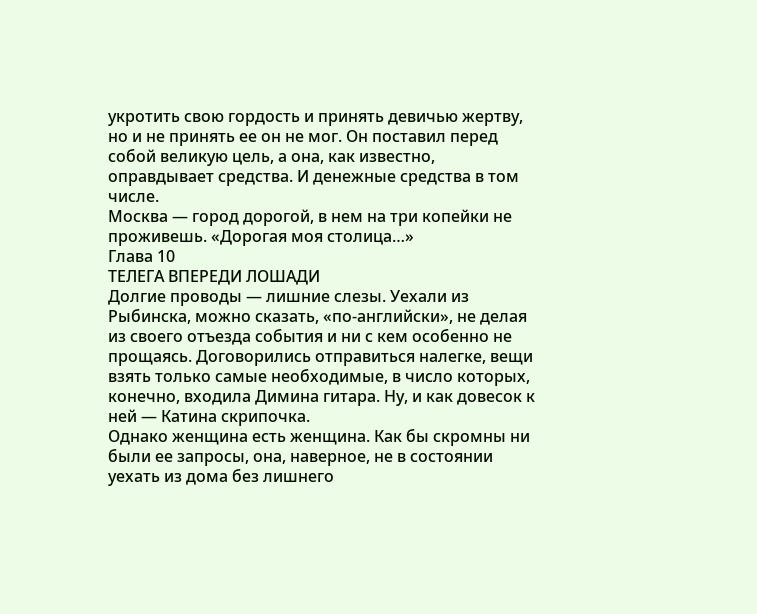укротить свою гордость и принять девичью жертву, но и не принять ее он не мог. Он поставил перед собой великую цель, а она, как известно, оправдывает средства. И денежные средства в том числе.
Москва — город дорогой, в нем на три копейки не проживешь. «Дорогая моя столица…»
Глава 10
ТЕЛЕГА ВПЕРЕДИ ЛОШАДИ
Долгие проводы — лишние слезы. Уехали из Рыбинска, можно сказать, «по-английски», не делая из своего отъезда события и ни с кем особенно не прощаясь. Договорились отправиться налегке, вещи взять только самые необходимые, в число которых, конечно, входила Димина гитара. Ну, и как довесок к ней — Катина скрипочка.
Однако женщина есть женщина. Как бы скромны ни были ее запросы, она, наверное, не в состоянии уехать из дома без лишнего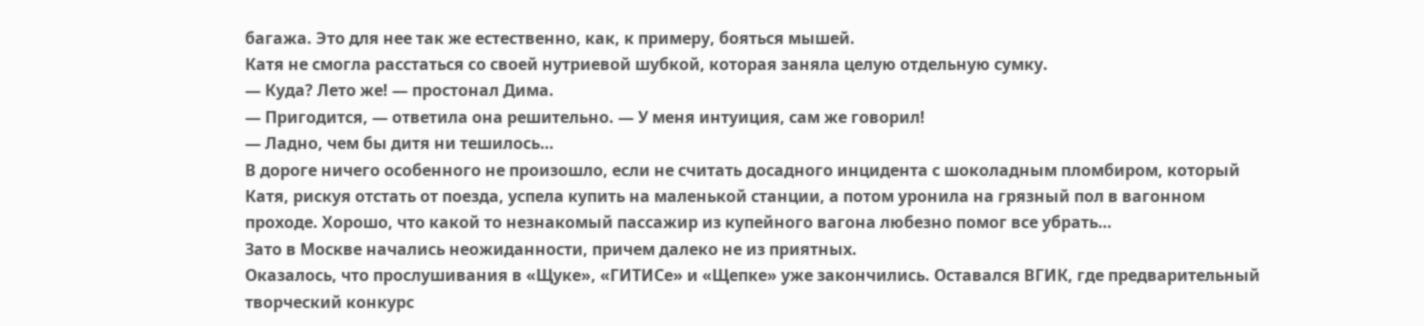багажа. Это для нее так же естественно, как, к примеру, бояться мышей.
Катя не смогла расстаться со своей нутриевой шубкой, которая заняла целую отдельную сумку.
— Куда? Лето же! — простонал Дима.
— Пригодится, — ответила она решительно. — У меня интуиция, сам же говорил!
— Ладно, чем бы дитя ни тешилось…
В дороге ничего особенного не произошло, если не считать досадного инцидента с шоколадным пломбиром, который Катя, рискуя отстать от поезда, успела купить на маленькой станции, а потом уронила на грязный пол в вагонном проходе. Хорошо, что какой то незнакомый пассажир из купейного вагона любезно помог все убрать…
Зато в Москве начались неожиданности, причем далеко не из приятных.
Оказалось, что прослушивания в «Щуке», «ГИТИСе» и «Щепке» уже закончились. Оставался ВГИК, где предварительный творческий конкурс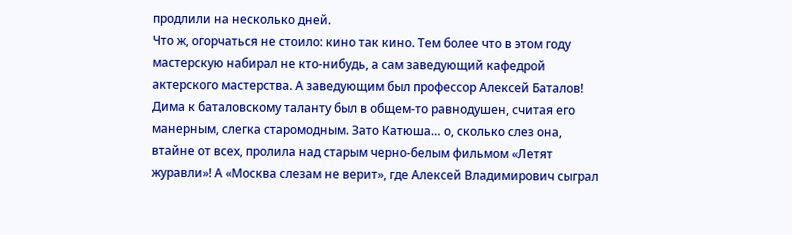продлили на несколько дней.
Что ж, огорчаться не стоило: кино так кино. Тем более что в этом году мастерскую набирал не кто-нибудь, а сам заведующий кафедрой актерского мастерства. А заведующим был профессор Алексей Баталов!
Дима к баталовскому таланту был в общем-то равнодушен, считая его манерным, слегка старомодным. Зато Катюша… о, сколько слез она, втайне от всех, пролила над старым черно-белым фильмом «Летят журавли»! А «Москва слезам не верит», где Алексей Владимирович сыграл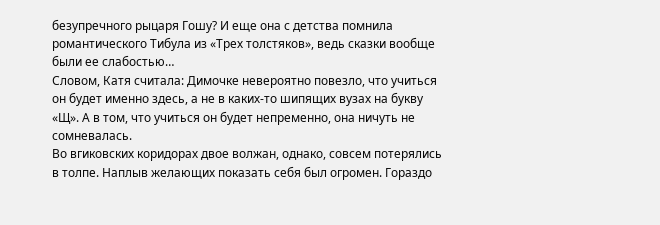безупречного рыцаря Гошу? И еще она с детства помнила романтического Тибула из «Трех толстяков», ведь сказки вообще были ее слабостью…
Словом, Катя считала: Димочке невероятно повезло, что учиться он будет именно здесь, а не в каких-то шипящих вузах на букву «Щ». А в том, что учиться он будет непременно, она ничуть не сомневалась.
Во вгиковских коридорах двое волжан, однако, совсем потерялись в толпе. Наплыв желающих показать себя был огромен. Гораздо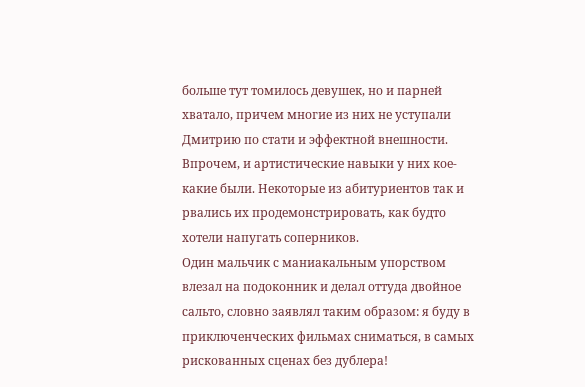больше тут томилось девушек, но и парней хватало, причем многие из них не уступали Дмитрию по стати и эффектной внешности.
Впрочем, и артистические навыки у них кое-какие были. Некоторые из абитуриентов так и рвались их продемонстрировать, как будто хотели напугать соперников.
Один мальчик с маниакальным упорством влезал на подоконник и делал оттуда двойное сальто, словно заявлял таким образом: я буду в приключенческих фильмах сниматься, в самых рискованных сценах без дублера!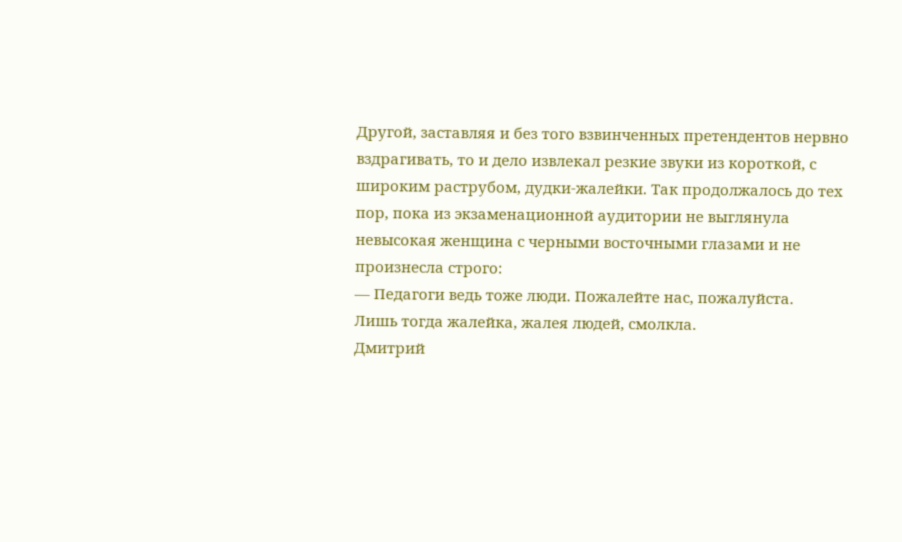Другой, заставляя и без того взвинченных претендентов нервно вздрагивать, то и дело извлекал резкие звуки из короткой, с широким раструбом, дудки-жалейки. Так продолжалось до тех пор, пока из экзаменационной аудитории не выглянула невысокая женщина с черными восточными глазами и не произнесла строго:
— Педагоги ведь тоже люди. Пожалейте нас, пожалуйста.
Лишь тогда жалейка, жалея людей, смолкла.
Дмитрий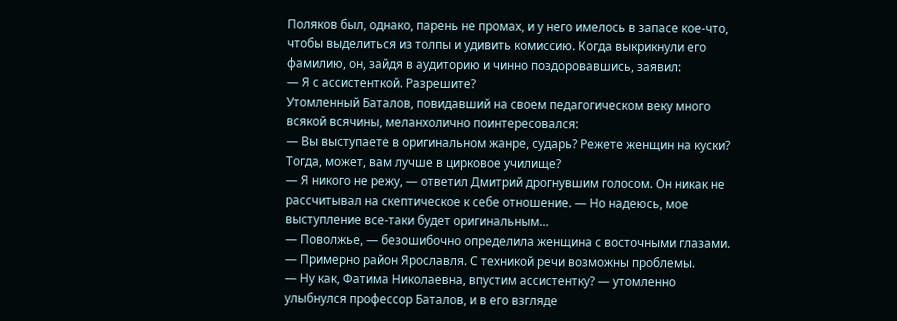Поляков был, однако, парень не промах, и у него имелось в запасе кое-что, чтобы выделиться из толпы и удивить комиссию. Когда выкрикнули его фамилию, он, зайдя в аудиторию и чинно поздоровавшись, заявил:
— Я с ассистенткой. Разрешите?
Утомленный Баталов, повидавший на своем педагогическом веку много всякой всячины, меланхолично поинтересовался:
— Вы выступаете в оригинальном жанре, сударь? Режете женщин на куски? Тогда, может, вам лучше в цирковое училище?
— Я никого не режу, — ответил Дмитрий дрогнувшим голосом. Он никак не рассчитывал на скептическое к себе отношение. — Но надеюсь, мое выступление все-таки будет оригинальным…
— Поволжье, — безошибочно определила женщина с восточными глазами. — Примерно район Ярославля. С техникой речи возможны проблемы.
— Ну как, Фатима Николаевна, впустим ассистентку? — утомленно улыбнулся профессор Баталов, и в его взгляде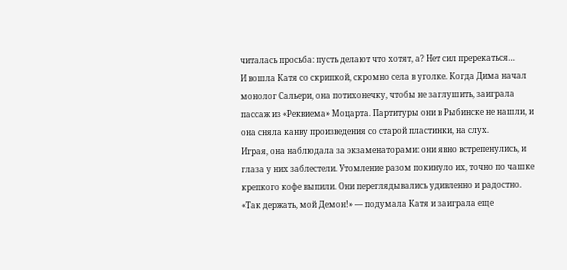читалась просьба: пусть делают что хотят, а? Нет сил пререкаться…
И вошла Катя со скрипкой, скромно села в уголке. Когда Дима начал монолог Сальери, она потихонечку, чтобы не заглушить, заиграла пассаж из «Реквиема» Моцарта. Партитуры они в Рыбинске не нашли, и она сняла канву произведения со старой пластинки, на слух.
Играя, она наблюдала за экзаменаторами: они явно встрепенулись, и глаза у них заблестели. Утомление разом покинуло их, точно по чашке крепкого кофе выпили. Они переглядывались удивленно и радостно.
«Так держать, мой Демон!» — подумала Катя и заиграла еще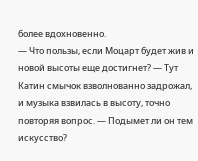более вдохновенно.
— Что пользы, если Моцарт будет жив и новой высоты еще достигнет? — Тут Катин смычок взволнованно задрожал, и музыка взвилась в высоту, точно повторяя вопрос. — Подымет ли он тем искусство?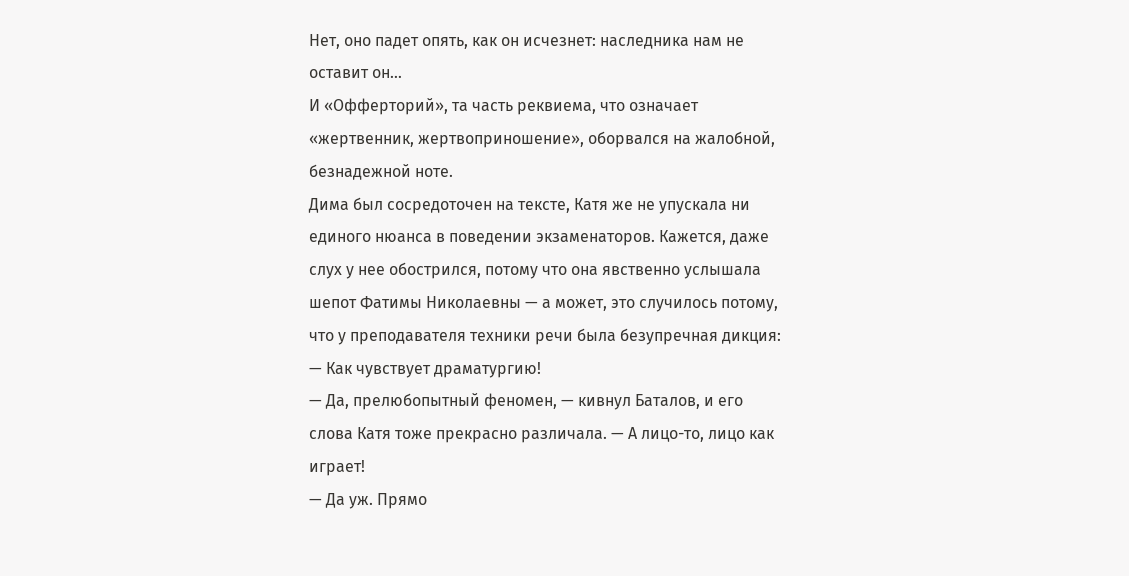Нет, оно падет опять, как он исчезнет: наследника нам не оставит он…
И «Офферторий», та часть реквиема, что означает «жертвенник, жертвоприношение», оборвался на жалобной, безнадежной ноте.
Дима был сосредоточен на тексте, Катя же не упускала ни единого нюанса в поведении экзаменаторов. Кажется, даже слух у нее обострился, потому что она явственно услышала шепот Фатимы Николаевны — а может, это случилось потому, что у преподавателя техники речи была безупречная дикция:
— Как чувствует драматургию!
— Да, прелюбопытный феномен, — кивнул Баталов, и его слова Катя тоже прекрасно различала. — А лицо-то, лицо как играет!
— Да уж. Прямо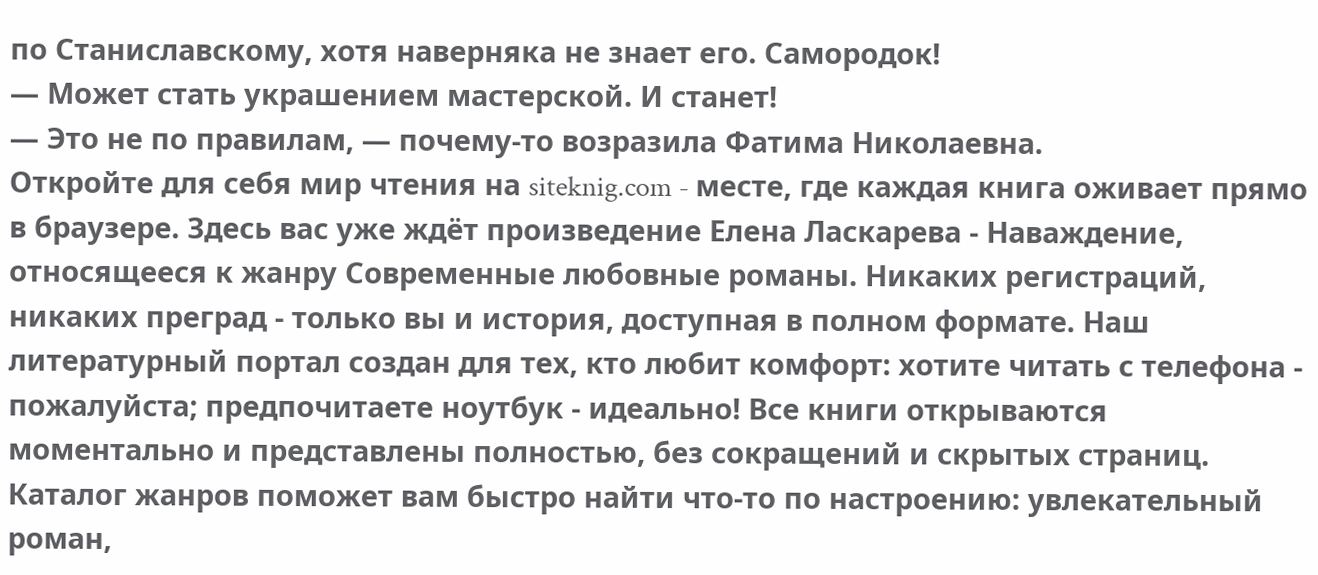по Станиславскому, хотя наверняка не знает его. Самородок!
— Может стать украшением мастерской. И станет!
— Это не по правилам, — почему-то возразила Фатима Николаевна.
Откройте для себя мир чтения на siteknig.com - месте, где каждая книга оживает прямо в браузере. Здесь вас уже ждёт произведение Елена Ласкарева - Наваждение, относящееся к жанру Современные любовные романы. Никаких регистраций, никаких преград - только вы и история, доступная в полном формате. Наш литературный портал создан для тех, кто любит комфорт: хотите читать с телефона - пожалуйста; предпочитаете ноутбук - идеально! Все книги открываются моментально и представлены полностью, без сокращений и скрытых страниц. Каталог жанров поможет вам быстро найти что-то по настроению: увлекательный роман,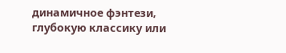динамичное фэнтези, глубокую классику или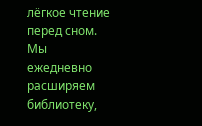лёгкое чтение перед сном. Мы ежедневно расширяем библиотеку,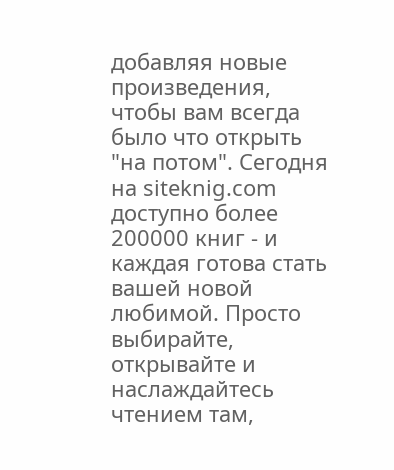добавляя новые произведения, чтобы вам всегда было что открыть "на потом". Сегодня на siteknig.com доступно более 200000 книг - и каждая готова стать вашей новой любимой. Просто выбирайте, открывайте и наслаждайтесь чтением там,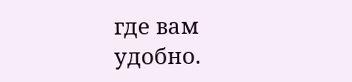где вам удобно.